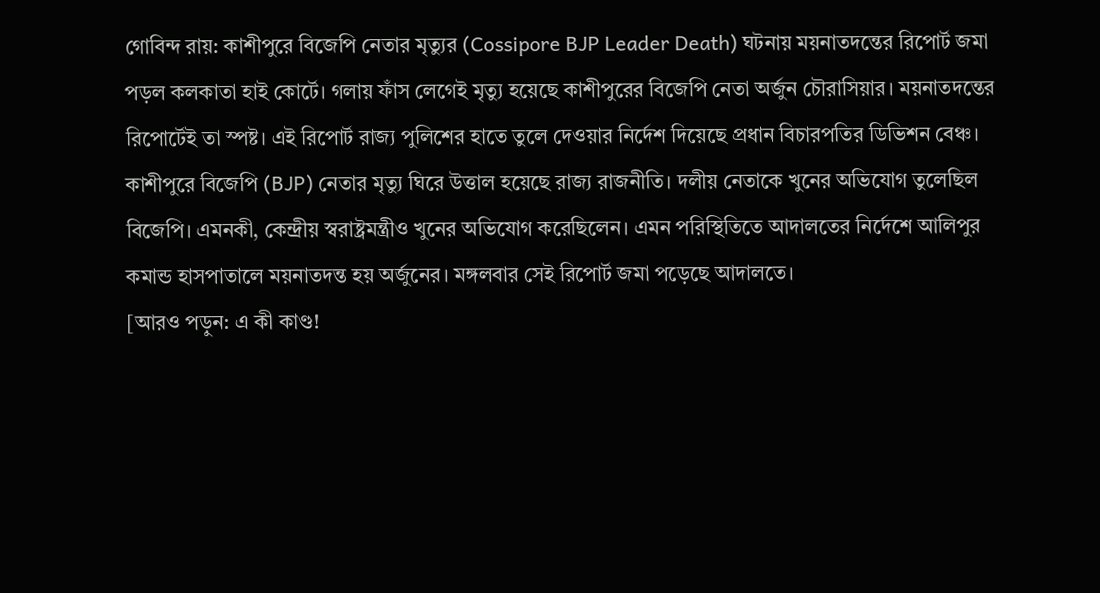গোবিন্দ রায়: কাশীপুরে বিজেপি নেতার মৃত্যুর (Cossipore BJP Leader Death) ঘটনায় ময়নাতদন্তের রিপোর্ট জমা পড়ল কলকাতা হাই কোর্টে। গলায় ফাঁস লেগেই মৃত্যু হয়েছে কাশীপুরের বিজেপি নেতা অর্জুন চৌরাসিয়ার। ময়নাতদন্তের রিপোর্টেই তা স্পষ্ট। এই রিপোর্ট রাজ্য পুলিশের হাতে তুলে দেওয়ার নির্দেশ দিয়েছে প্রধান বিচারপতির ডিভিশন বেঞ্চ।
কাশীপুরে বিজেপি (BJP) নেতার মৃত্যু ঘিরে উত্তাল হয়েছে রাজ্য রাজনীতি। দলীয় নেতাকে খুনের অভিযোগ তুলেছিল বিজেপি। এমনকী, কেন্দ্রীয় স্বরাষ্ট্রমন্ত্রীও খুনের অভিযোগ করেছিলেন। এমন পরিস্থিতিতে আদালতের নির্দেশে আলিপুর কমান্ড হাসপাতালে ময়নাতদন্ত হয় অর্জুনের। মঙ্গলবার সেই রিপোর্ট জমা পড়েছে আদালতে।
[আরও পড়ুন: এ কী কাণ্ড!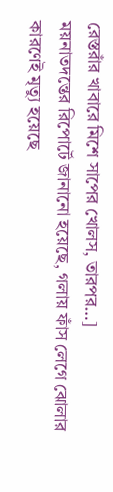রেস্তরাঁর খাবারে মিশে সাপের খোলস, তারপর…]
ময়নাতদন্তের রিপোর্টে জানানো হয়েছে, গলায় ফাঁস লেগে ঝোলার কারণেই মৃত্যু হয়েছে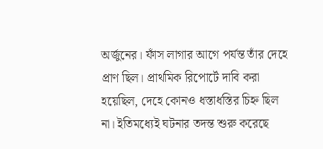অর্জুনের। ফাঁস লাগার আগে পর্যন্ত তাঁর দেহে প্রাণ ছিল। প্রাথমিক রিপোর্টে দাবি করা হয়েছিল, দেহে কোনও ধস্তাধস্তির চিহ্ন ছিল না। ইতিমধ্যেই ঘটনার তদন্ত শুরু করেছে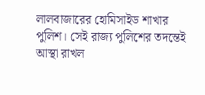লালবাজারের হোমিসাইড শাখার পুলিশ। সেই রাজ্য পুলিশের তদন্তেই আস্থা রাখল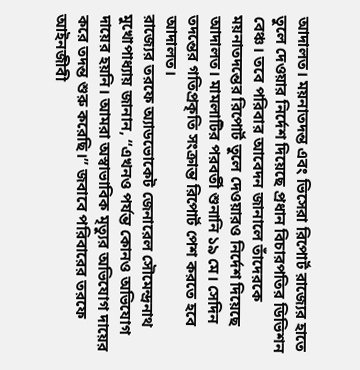আদালত। ময়নাতদন্ত এবং ভিসেরা রিপোর্ট রাজ্যের হাতে তুলে দেওয়ার নির্দেশ দিয়েছে প্রধান বিচারপতির ডিভিশন বেঞ্চ। তবে পরিবার আবেদন জানালে তাঁদেরকে ময়নাতদন্তের রিপোর্ট তুলে দেওয়ারও নির্দেশ দিয়েছে আদালত। মামলাটির পরবর্তী শুনানি ১৯ মে। সেদিন তদন্তের গতিপ্রকৃতি সংক্রান্ত রিপোর্ট পেশ করতে হবে আদালত।
রাজ্যের তরফে অ্যাডভোকেট জেনারেল সৌমেন্দ্রনাথ মুখোপাধ্যায় জানান, “এখনও পর্যন্ত কোনও অভিযোগ দায়ের হয়নি। আমরা অস্বাভাবিক মৃত্যুর অভিযোগ দায়ের করে তদন্ত শুরু করেছি।” জবাবে পরিবারের তরফে আইনজীবী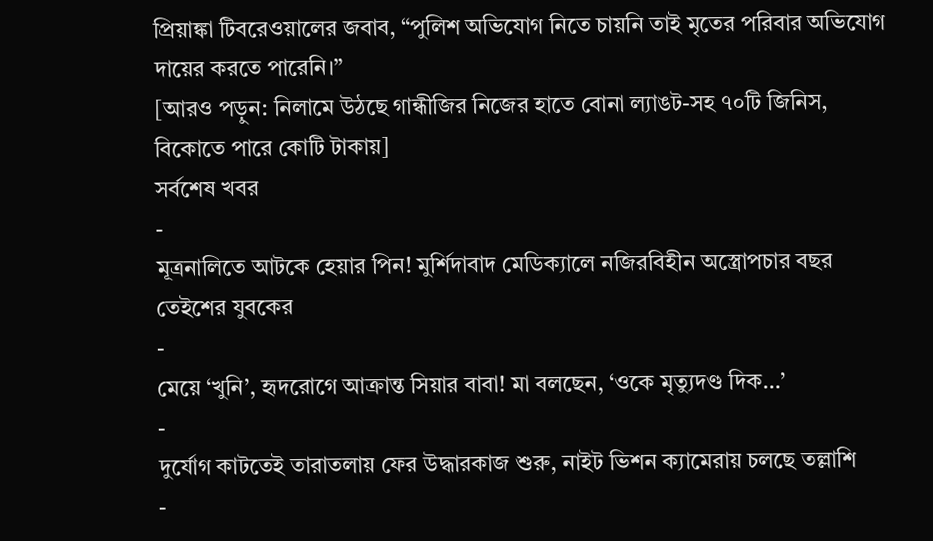প্রিয়াঙ্কা টিবরেওয়ালের জবাব, “পুলিশ অভিযোগ নিতে চায়নি তাই মৃতের পরিবার অভিযোগ দায়ের করতে পারেনি।”
[আরও পড়ুন: নিলামে উঠছে গান্ধীজির নিজের হাতে বোনা ল্যাঙট-সহ ৭০টি জিনিস, বিকোতে পারে কোটি টাকায়]
সর্বশেষ খবর
-
মূত্রনালিতে আটকে হেয়ার পিন! মুর্শিদাবাদ মেডিক্যালে নজিরবিহীন অস্ত্রোপচার বছর তেইশের যুবকের
-
মেয়ে ‘খুনি’, হৃদরোগে আক্রান্ত সিয়ার বাবা! মা বলছেন, ‘ওকে মৃত্যুদণ্ড দিক…’
-
দুর্যোগ কাটতেই তারাতলায় ফের উদ্ধারকাজ শুরু, নাইট ভিশন ক্যামেরায় চলছে তল্লাশি
-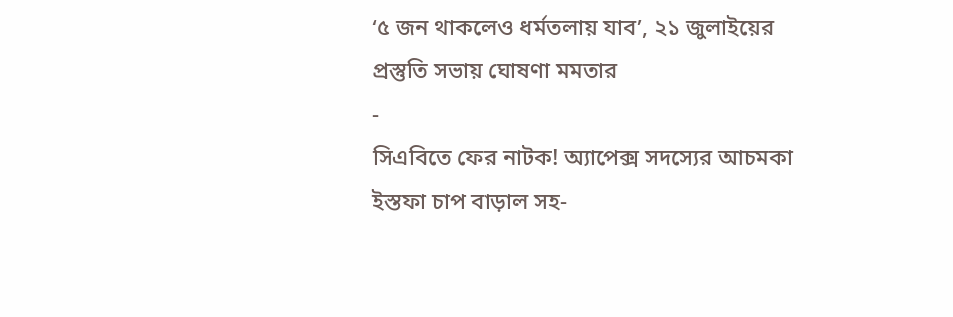‘৫ জন থাকলেও ধর্মতলায় যাব’, ২১ জুলাইয়ের প্রস্তুতি সভায় ঘোষণা মমতার
-
সিএবিতে ফের নাটক! অ্যাপেক্স সদস্যের আচমকা ইস্তফা চাপ বাড়াল সহ-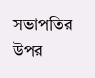সভাপতির উপর